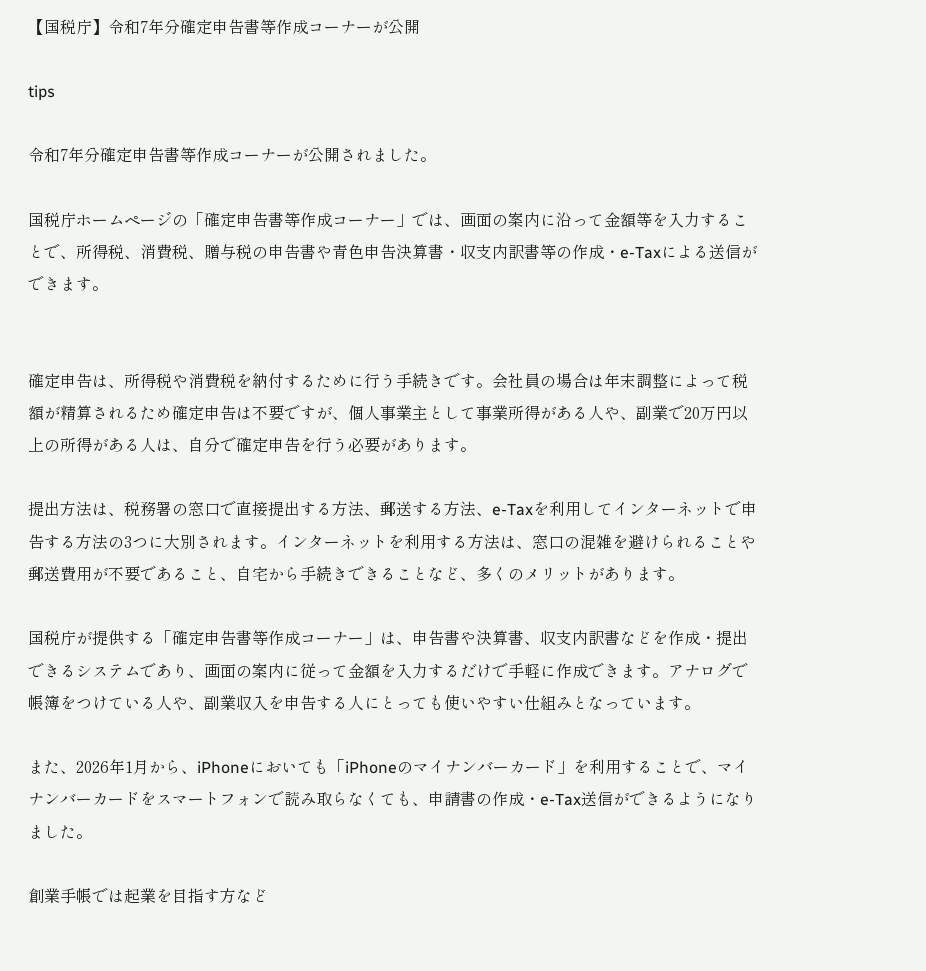【国税庁】令和7年分確定申告書等作成コーナーが公開

tips

令和7年分確定申告書等作成コーナーが公開されました。

国税庁ホームページの「確定申告書等作成コーナー」では、画面の案内に沿って金額等を入力することで、所得税、消費税、贈与税の申告書や青色申告決算書・収支内訳書等の作成・e-Taxによる送信ができます。


確定申告は、所得税や消費税を納付するために行う手続きです。会社員の場合は年末調整によって税額が精算されるため確定申告は不要ですが、個人事業主として事業所得がある人や、副業で20万円以上の所得がある人は、自分で確定申告を行う必要があります。

提出方法は、税務署の窓口で直接提出する方法、郵送する方法、e-Taxを利用してインターネットで申告する方法の3つに大別されます。インターネットを利用する方法は、窓口の混雑を避けられることや郵送費用が不要であること、自宅から手続きできることなど、多くのメリットがあります。

国税庁が提供する「確定申告書等作成コーナー」は、申告書や決算書、収支内訳書などを作成・提出できるシステムであり、画面の案内に従って金額を入力するだけで手軽に作成できます。アナログで帳簿をつけている人や、副業収入を申告する人にとっても使いやすい仕組みとなっています。

また、2026年1月から、iPhoneにおいても「iPhoneのマイナンバーカード」を利用することで、マイナンバーカードをスマートフォンで読み取らなくても、申請書の作成・e-Tax送信ができるようになりました。

創業手帳では起業を目指す方など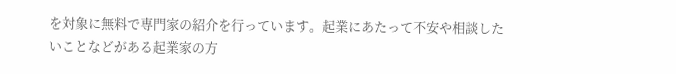を対象に無料で専門家の紹介を行っています。起業にあたって不安や相談したいことなどがある起業家の方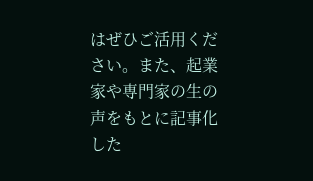はぜひご活用ください。また、起業家や専門家の生の声をもとに記事化した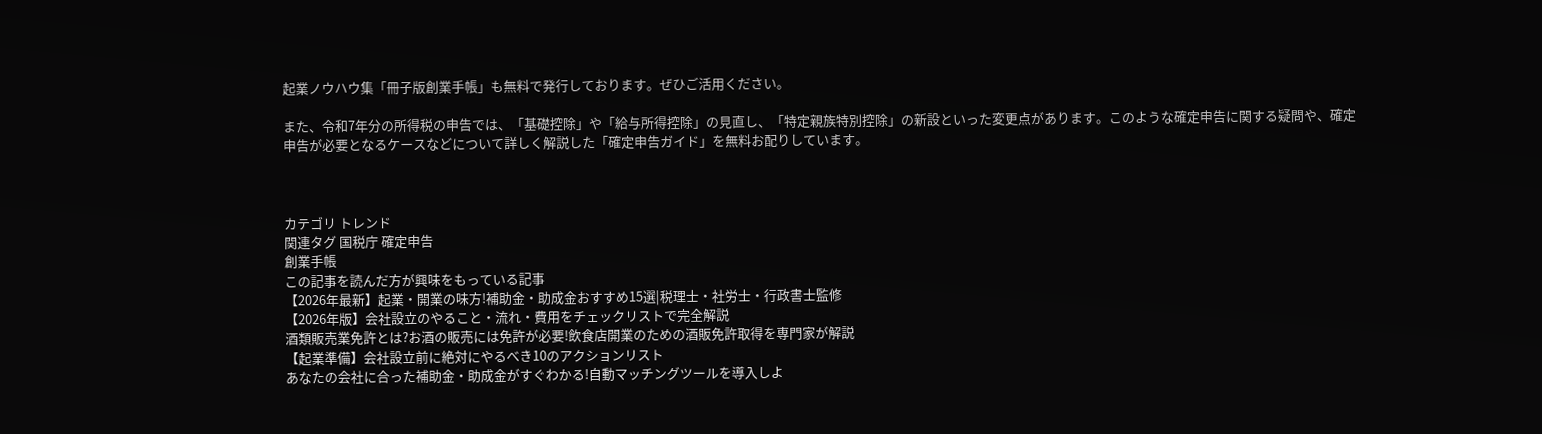起業ノウハウ集「冊子版創業手帳」も無料で発行しております。ぜひご活用ください。

また、令和7年分の所得税の申告では、「基礎控除」や「給与所得控除」の見直し、「特定親族特別控除」の新設といった変更点があります。このような確定申告に関する疑問や、確定申告が必要となるケースなどについて詳しく解説した「確定申告ガイド」を無料お配りしています。



カテゴリ トレンド
関連タグ 国税庁 確定申告
創業手帳
この記事を読んだ方が興味をもっている記事
【2026年最新】起業・開業の味方!補助金・助成金おすすめ15選|税理士・社労士・行政書士監修
【2026年版】会社設立のやること・流れ・費用をチェックリストで完全解説
酒類販売業免許とは?お酒の販売には免許が必要!飲食店開業のための酒販免許取得を専門家が解説
【起業準備】会社設立前に絶対にやるべき10のアクションリスト
あなたの会社に合った補助金・助成金がすぐわかる!自動マッチングツールを導入しよ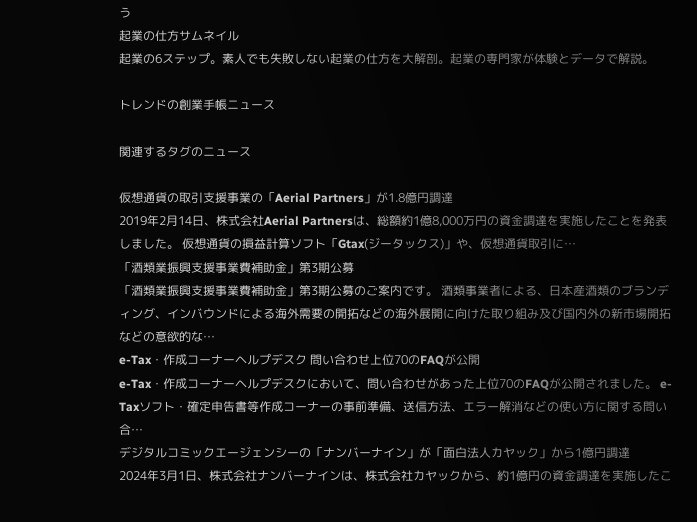う
起業の仕方サムネイル
起業の6ステップ。素人でも失敗しない起業の仕方を大解剖。起業の専門家が体験とデータで解説。

トレンドの創業手帳ニュース

関連するタグのニュース

仮想通貨の取引支援事業の「Aerial Partners」が1.8億円調達
2019年2月14日、株式会社Aerial Partnersは、総額約1億8,000万円の資金調達を実施したことを発表しました。 仮想通貨の損益計算ソフト「Gtax(ジータックス)」や、仮想通貨取引に…
「酒類業振興支援事業費補助金」第3期公募
「酒類業振興支援事業費補助金」第3期公募のご案内です。 酒類事業者による、日本産酒類のブランディング、インバウンドによる海外需要の開拓などの海外展開に向けた取り組み及び国内外の新市場開拓などの意欲的な…
e-Tax・作成コーナーヘルプデスク 問い合わせ上位70のFAQが公開
e-Tax・作成コーナーヘルプデスクにおいて、問い合わせがあった上位70のFAQが公開されました。 e-Taxソフト・確定申告書等作成コーナーの事前準備、送信方法、エラー解消などの使い方に関する問い合…
デジタルコミックエージェンシーの「ナンバーナイン」が「面白法人カヤック」から1億円調達
2024年3月1日、株式会社ナンバーナインは、株式会社カヤックから、約1億円の資金調達を実施したこ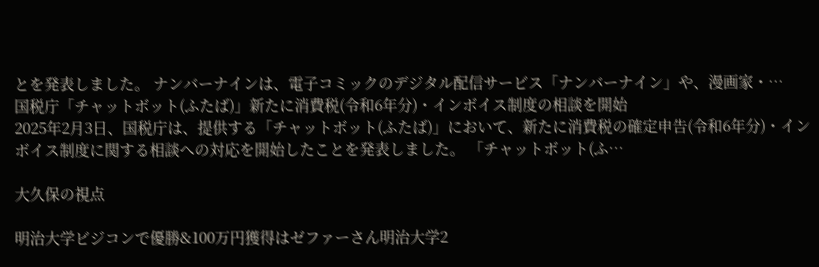とを発表しました。 ナンバーナインは、電子コミックのデジタル配信サービス「ナンバーナイン」や、漫画家・…
国税庁「チャットボット(ふたば)」新たに消費税(令和6年分)・インボイス制度の相談を開始
2025年2月3日、国税庁は、提供する「チャットボット(ふたば)」において、新たに消費税の確定申告(令和6年分)・インボイス制度に関する相談への対応を開始したことを発表しました。 「チャットボット(ふ…

大久保の視点

明治大学ビジコンで優勝&100万円獲得はゼファーさん明治大学2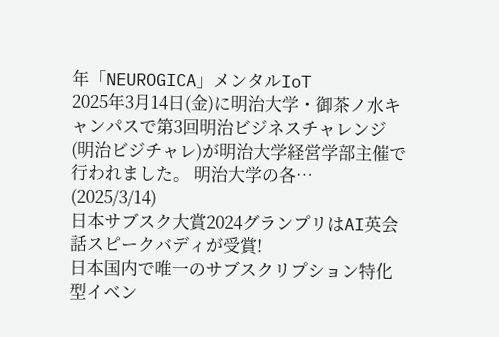年「NEUROGICA」メンタルIoT
2025年3月14日(金)に明治大学・御茶ノ水キャンパスで第3回明治ビジネスチャレンジ(明治ビジチャレ)が明治大学経営学部主催で行われました。 明治大学の各…
(2025/3/14)
日本サブスク大賞2024グランプリはAI英会話スピークバディが受賞!
日本国内で唯一のサブスクリプション特化型イベン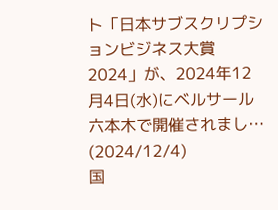ト「日本サブスクリプションビジネス大賞2024」が、2024年12月4日(水)にベルサール六本木で開催されまし…
(2024/12/4)
国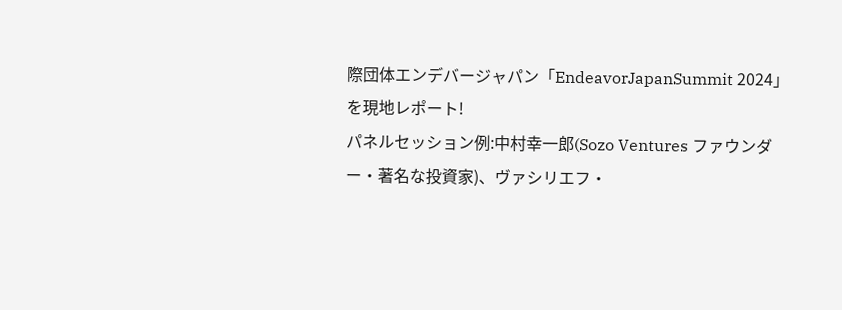際団体エンデバージャパン「EndeavorJapanSummit 2024」を現地レポート!
パネルセッション例:中村幸一郎(Sozo Ventures ファウンダー・著名な投資家)、ヴァシリエフ・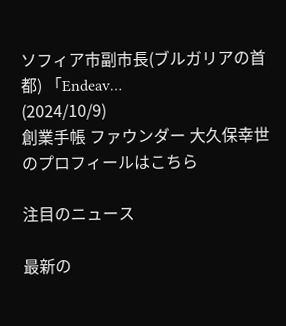ソフィア市副市長(ブルガリアの首都) 「Endeav…
(2024/10/9)
創業手帳 ファウンダー 大久保幸世のプロフィールはこちら

注目のニュース

最新の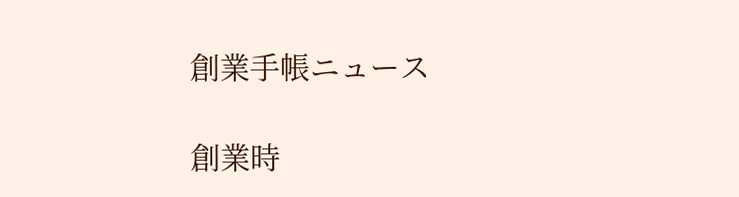創業手帳ニュース

創業時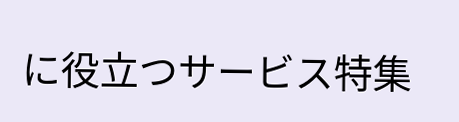に役立つサービス特集